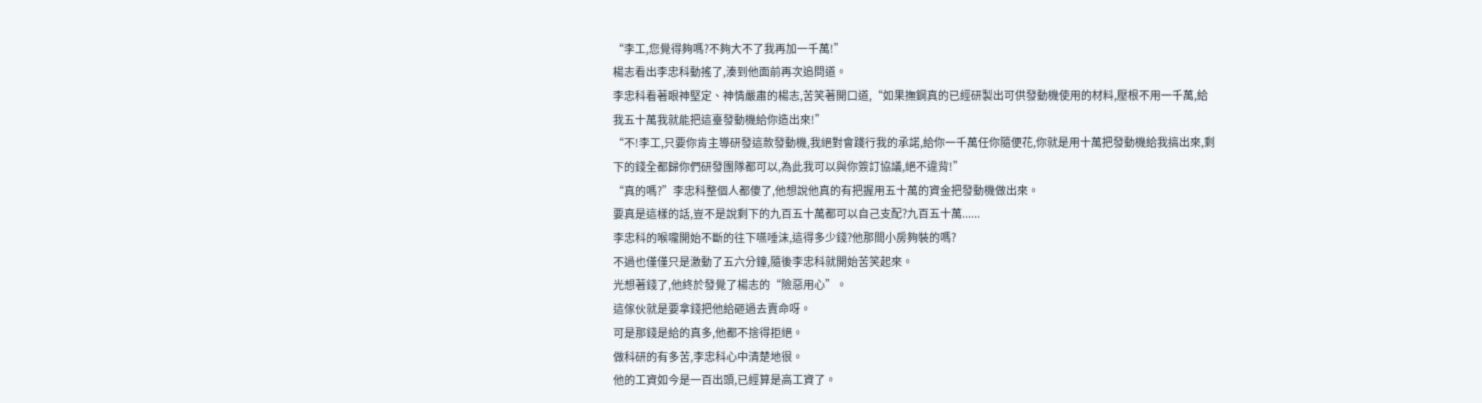“李工,您覺得夠嗎?不夠大不了我再加一千萬!”
楊志看出李忠科動搖了,湊到他面前再次追問道。
李忠科看著眼神堅定、神情嚴肅的楊志,苦笑著開口道,“如果撫鋼真的已經研製出可供發動機使用的材料,壓根不用一千萬,給我五十萬我就能把這臺發動機給你造出來!”
“不!李工,只要你肯主導研發這款發動機,我絕對會踐行我的承諾,給你一千萬任你隨便花,你就是用十萬把發動機給我搞出來,剩下的錢全都歸你們研發團隊都可以,為此我可以與你簽訂協議,絕不違背!”
“真的嗎?”李忠科整個人都傻了,他想說他真的有把握用五十萬的資金把發動機做出來。
要真是這樣的話,豈不是說剩下的九百五十萬都可以自己支配?九百五十萬......
李忠科的喉嚨開始不斷的往下嚥唾沫,這得多少錢?他那間小房夠裝的嗎?
不過也僅僅只是激動了五六分鐘,隨後李忠科就開始苦笑起來。
光想著錢了,他終於發覺了楊志的“險惡用心”。
這傢伙就是要拿錢把他給砸過去賣命呀。
可是那錢是給的真多,他都不捨得拒絕。
做科研的有多苦,李忠科心中清楚地很。
他的工資如今是一百出頭,已經算是高工資了。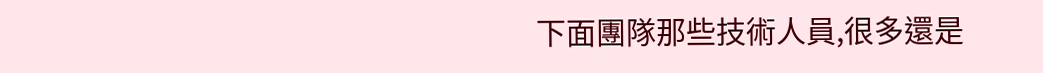下面團隊那些技術人員,很多還是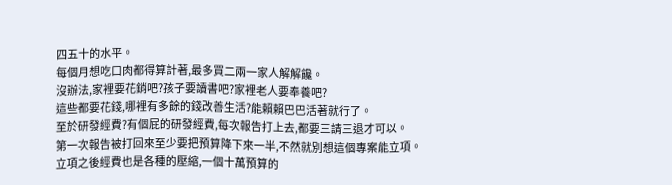四五十的水平。
每個月想吃口肉都得算計著,最多買二兩一家人解解饞。
沒辦法,家裡要花銷吧?孩子要讀書吧?家裡老人要奉養吧?
這些都要花錢,哪裡有多餘的錢改善生活?能賴賴巴巴活著就行了。
至於研發經費?有個屁的研發經費,每次報告打上去,都要三請三退才可以。
第一次報告被打回來至少要把預算降下來一半,不然就別想這個專案能立項。
立項之後經費也是各種的壓縮,一個十萬預算的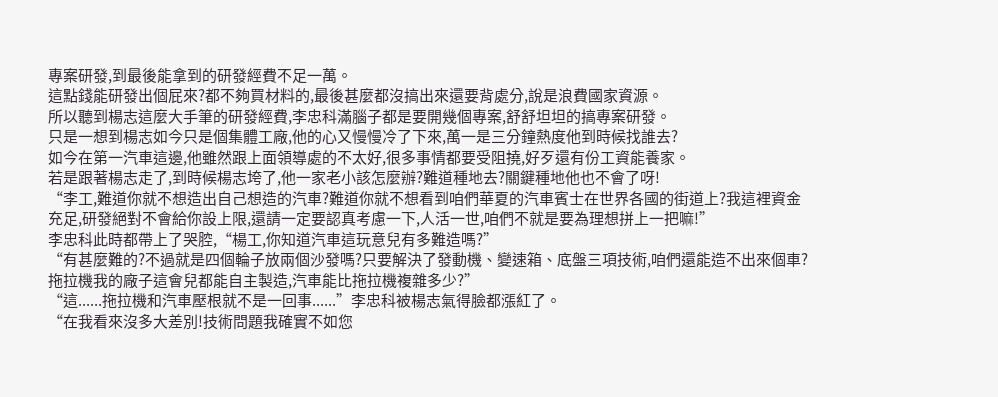專案研發,到最後能拿到的研發經費不足一萬。
這點錢能研發出個屁來?都不夠買材料的,最後甚麼都沒搞出來還要背處分,說是浪費國家資源。
所以聽到楊志這麼大手筆的研發經費,李忠科滿腦子都是要開幾個專案,舒舒坦坦的搞專案研發。
只是一想到楊志如今只是個集體工廠,他的心又慢慢冷了下來,萬一是三分鐘熱度他到時候找誰去?
如今在第一汽車這邊,他雖然跟上面領導處的不太好,很多事情都要受阻撓,好歹還有份工資能養家。
若是跟著楊志走了,到時候楊志垮了,他一家老小該怎麼辦?難道種地去?關鍵種地他也不會了呀!
“李工,難道你就不想造出自己想造的汽車?難道你就不想看到咱們華夏的汽車賓士在世界各國的街道上?我這裡資金充足,研發絕對不會給你設上限,還請一定要認真考慮一下,人活一世,咱們不就是要為理想拼上一把嘛!”
李忠科此時都帶上了哭腔,“楊工,你知道汽車這玩意兒有多難造嗎?”
“有甚麼難的?不過就是四個輪子放兩個沙發嗎?只要解決了發動機、變速箱、底盤三項技術,咱們還能造不出來個車?拖拉機我的廠子這會兒都能自主製造,汽車能比拖拉機複雜多少?”
“這......拖拉機和汽車壓根就不是一回事......”李忠科被楊志氣得臉都漲紅了。
“在我看來沒多大差別!技術問題我確實不如您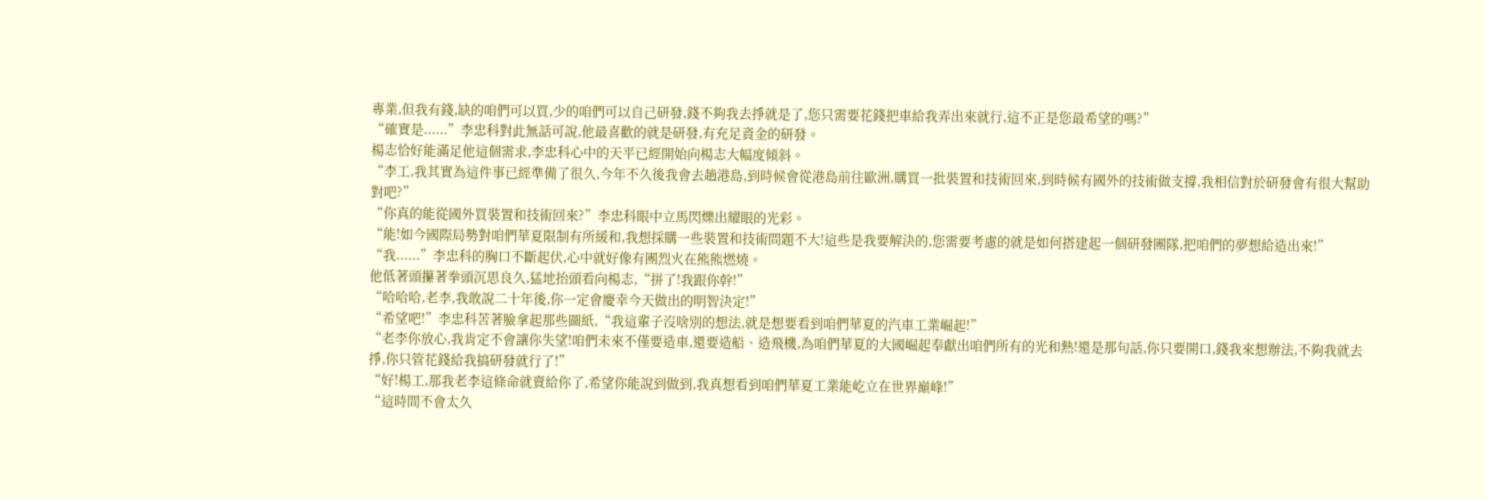專業,但我有錢,缺的咱們可以買,少的咱們可以自己研發,錢不夠我去掙就是了,您只需要花錢把車給我弄出來就行,這不正是您最希望的嗎?”
“確實是......”李忠科對此無話可說,他最喜歡的就是研發,有充足資金的研發。
楊志恰好能滿足他這個需求,李忠科心中的天平已經開始向楊志大幅度傾斜。
“李工,我其實為這件事已經準備了很久,今年不久後我會去趟港島,到時候會從港島前往歐洲,購買一批裝置和技術回來,到時候有國外的技術做支撐,我相信對於研發會有很大幫助對吧?”
“你真的能從國外買裝置和技術回來?”李忠科眼中立馬閃爍出耀眼的光彩。
“能!如今國際局勢對咱們華夏限制有所緩和,我想採購一些裝置和技術問題不大!這些是我要解決的,您需要考慮的就是如何搭建起一個研發團隊,把咱們的夢想給造出來!”
“我......”李忠科的胸口不斷起伏,心中就好像有團烈火在熊熊燃燒。
他低著頭攥著拳頭沉思良久,猛地抬頭看向楊志,“拼了!我跟你幹!”
“哈哈哈,老李,我敢說二十年後,你一定會慶幸今天做出的明智決定!”
“希望吧!”李忠科苦著臉拿起那些圖紙,“我這輩子沒啥別的想法,就是想要看到咱們華夏的汽車工業崛起!”
“老李你放心,我肯定不會讓你失望!咱們未來不僅要造車,還要造船、造飛機,為咱們華夏的大國崛起奉獻出咱們所有的光和熱!還是那句話,你只要開口,錢我來想辦法,不夠我就去掙,你只管花錢給我搞研發就行了!”
“好!楊工,那我老李這條命就賣給你了,希望你能說到做到,我真想看到咱們華夏工業能屹立在世界巔峰!”
“這時間不會太久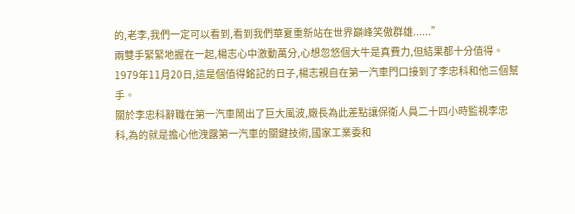的,老李,我們一定可以看到,看到我們華夏重新站在世界巔峰笑傲群雄......”
兩雙手緊緊地握在一起,楊志心中激動萬分,心想忽悠個大牛是真費力,但結果都十分值得。
1979年11月20日,這是個值得銘記的日子,楊志親自在第一汽車門口接到了李忠科和他三個幫手。
關於李忠科辭職在第一汽車鬧出了巨大風波,廠長為此差點讓保衛人員二十四小時監視李忠科,為的就是擔心他洩露第一汽車的關鍵技術,國家工業委和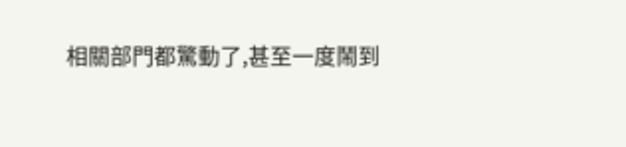相關部門都驚動了,甚至一度鬧到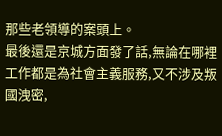那些老領導的案頭上。
最後還是京城方面發了話,無論在哪裡工作都是為社會主義服務,又不涉及叛國洩密,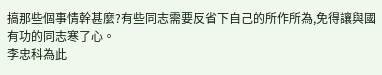搞那些個事情幹甚麼?有些同志需要反省下自己的所作所為,免得讓與國有功的同志寒了心。
李忠科為此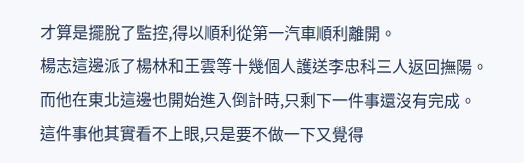才算是擺脫了監控,得以順利從第一汽車順利離開。
楊志這邊派了楊林和王雲等十幾個人護送李忠科三人返回撫陽。
而他在東北這邊也開始進入倒計時,只剩下一件事還沒有完成。
這件事他其實看不上眼,只是要不做一下又覺得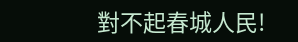對不起春城人民!